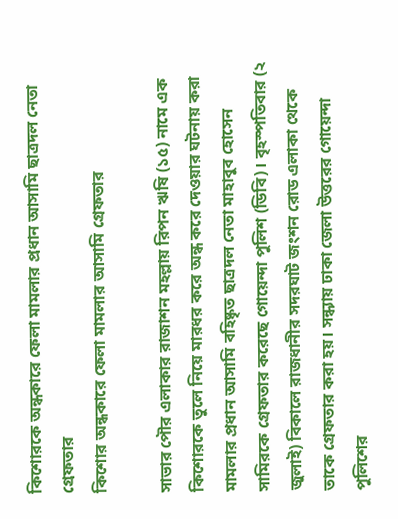কিশোরকে অন্ধকারে ফেলা মামলার প্রধান আসামি ছাত্রদল নেতা গ্রেফতার
কিশোর অন্ধকারে ফেলা মামলার আসামি গ্রেফতার

সাভার পৌর এলাকার রাজাশন মহল্লায় রিপন ঋষি (১৫) নামে এক কিশোরকে তুলে নিয়ে মারধর করে অন্ধ করে দেওয়ার ঘটনায় করা মামলার প্রধান আসামি বহিষ্কৃত ছাত্রদল নেতা মাহাবুব হোসেন সামিরকে গ্রেফতার করেছে গোয়েন্দা পুলিশ (ডিবি)। বৃহস্পতিবার (২ জুলাই) বিকালে রাজধানীর সদরঘাট জংশন রোড এলাকা থেকে তাকে গ্রেফতার করা হয়। সন্ধ্যায় ঢাকা জেলা উত্তরের গোয়েন্দা পুলিশের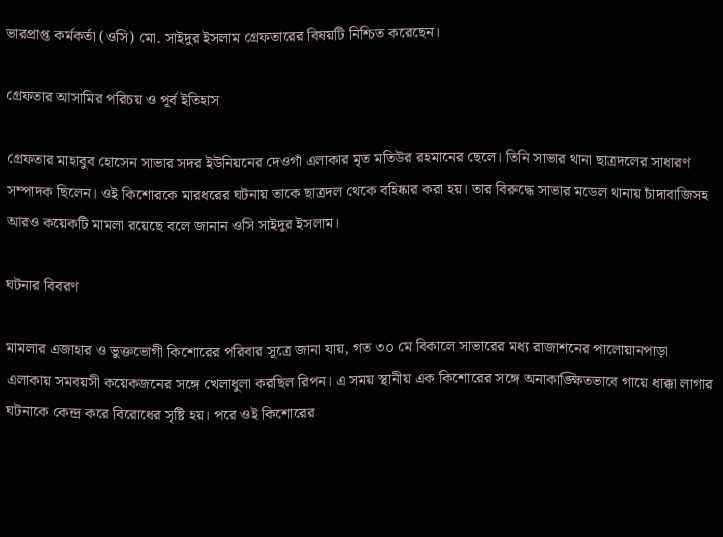ভারপ্রাপ্ত কর্মকর্তা (ওসি) মো. সাইদুর ইসলাম গ্রেফতারের বিষয়টি নিশ্চিত করেছেন।

গ্রেফতার আসামির পরিচয় ও পূর্ব ইতিহাস

গ্রেফতার মাহাবুব হোসেন সাভার সদর ইউনিয়নের দেওগাঁ এলাকার মৃত মতিউর রহমানের ছেলে। তিনি সাভার থানা ছাত্রদলের সাধারণ সম্পাদক ছিলেন। ওই কিশোরকে মারধরের ঘটনায় তাকে ছাত্রদল থেকে বহিষ্কার করা হয়। তার বিরুদ্ধে সাভার মডেল থানায় চাঁদাবাজিসহ আরও কয়েকটি মামলা রয়েছে বলে জানান ওসি সাইদুর ইসলাম।

ঘটনার বিবরণ

মামলার এজাহার ও ভুক্তভোগী কিশোরের পরিবার সূত্রে জানা যায়, গত ৩০ মে বিকালে সাভারের মধ্য রাজাশনের পালোয়ানপাড়া এলাকায় সমবয়সী কয়েকজনের সঙ্গে খেলাধুলা করছিল রিপন। এ সময় স্থানীয় এক কিশোরের সঙ্গে অনাকাঙ্ক্ষিতভাবে গায়ে ধাক্কা লাগার ঘটনাকে কেন্দ্র করে বিরোধের সৃষ্টি হয়। পরে ওই কিশোরের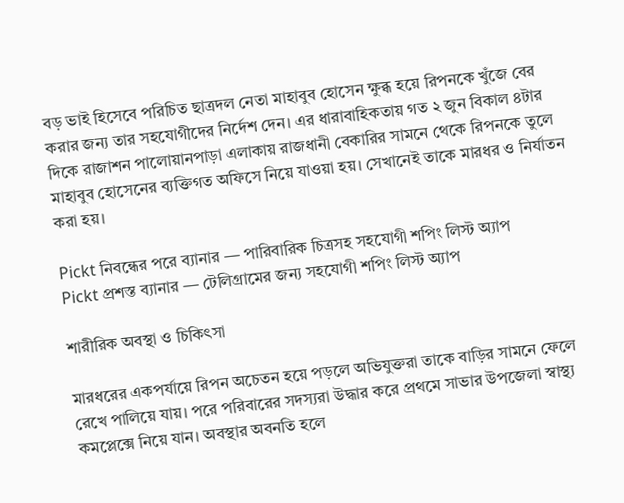বড় ভাই হিসেবে পরিচিত ছাত্রদল নেতা মাহাবুব হোসেন ক্ষুব্ধ হয়ে রিপনকে খুঁজে বের করার জন্য তার সহযোগীদের নির্দেশ দেন। এর ধারাবাহিকতায় গত ২ জুন বিকাল ৪টার দিকে রাজাশন পালোয়ানপাড়া এলাকায় রাজধানী বেকারির সামনে থেকে রিপনকে তুলে মাহাবুব হোসেনের ব্যক্তিগত অফিসে নিয়ে যাওয়া হয়। সেখানেই তাকে মারধর ও নির্যাতন করা হয়।

Pickt নিবন্ধের পরে ব্যানার — পারিবারিক চিত্রসহ সহযোগী শপিং লিস্ট অ্যাপ
Pickt প্রশস্ত ব্যানার — টেলিগ্রামের জন্য সহযোগী শপিং লিস্ট অ্যাপ

শারীরিক অবস্থা ও চিকিৎসা

মারধরের একপর্যায়ে রিপন অচেতন হয়ে পড়লে অভিযুক্তরা তাকে বাড়ির সামনে ফেলে রেখে পালিয়ে যায়। পরে পরিবারের সদস্যরা উদ্ধার করে প্রথমে সাভার উপজেলা স্বাস্থ্য কমপ্লেক্সে নিয়ে যান। অবস্থার অবনতি হলে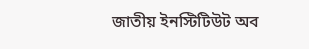জাতীয় ইনস্টিটিউট অব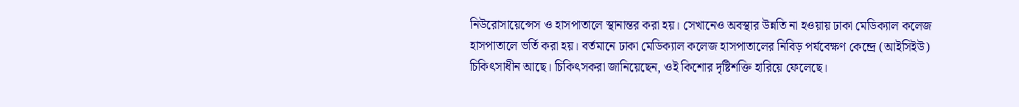নিউরোসায়েন্সেস ও হাসপাতালে স্থানান্তর করা হয়। সেখানেও অবস্থার উন্নতি না হওয়ায় ঢাকা মেডিক্যাল কলেজ হাসপাতালে ভর্তি করা হয়। বর্তমানে ঢাকা মেডিক্যাল কলেজ হাসপাতালের নিবিড় পর্যবেক্ষণ কেন্দ্রে (আইসিইউ) চিকিৎসাধীন আছে। চিকিৎসকরা জানিয়েছেন, ওই কিশোর দৃষ্টিশক্তি হারিয়ে ফেলেছে।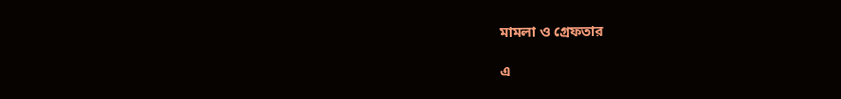মামলা ও গ্রেফতার

এ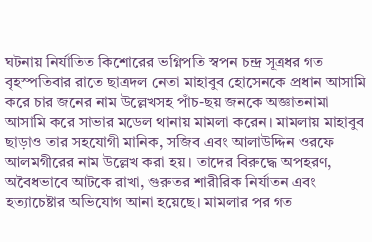ঘটনায় নির্যাতিত কিশোরের ভগ্নিপতি স্বপন চন্দ্র সূত্রধর গত বৃহস্পতিবার রাতে ছাত্রদল নেতা মাহাবুব হোসেনকে প্রধান আসামি করে চার জনের নাম উল্লেখসহ পাঁচ-ছয় জনকে অজ্ঞাতনামা আসামি করে সাভার মডেল থানায় মামলা করেন। মামলায় মাহাবুব ছাড়াও তার সহযোগী মানিক, সজিব এবং আলাউদ্দিন ওরফে আলমগীরের নাম উল্লেখ করা হয়। তাদের বিরুদ্ধে অপহরণ, অবৈধভাবে আটকে রাখা, গুরুতর শারীরিক নির্যাতন এবং হত্যাচেষ্টার অভিযোগ আনা হয়েছে। মামলার পর গত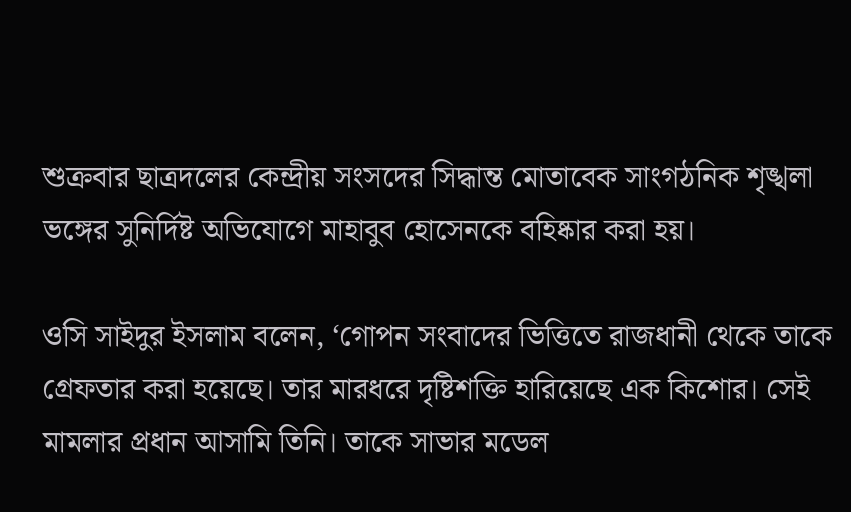শুক্রবার ছাত্রদলের কেন্দ্রীয় সংসদের সিদ্ধান্ত মোতাবেক সাংগঠনিক শৃঙ্খলা ভঙ্গের সুনির্দিষ্ট অভিযোগে মাহাবুব হোসেনকে বহিষ্কার করা হয়।

ওসি সাইদুর ইসলাম বলেন, ‘গোপন সংবাদের ভিত্তিতে রাজধানী থেকে তাকে গ্রেফতার করা হয়েছে। তার মারধরে দৃষ্টিশক্তি হারিয়েছে এক কিশোর। সেই মামলার প্রধান আসামি তিনি। তাকে সাভার মডেল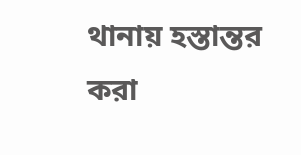থানায় হস্তান্তর করা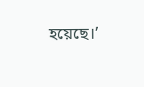হয়েছে।’